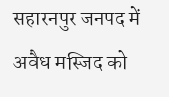सहारनपुर जनपद में अवैध मस्जिद को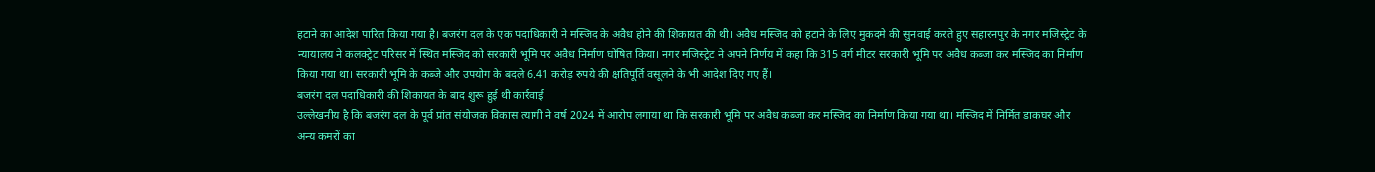हटाने का आदेश पारित किया गया है। बजरंग दल के एक पदाधिकारी ने मस्जिद के अवैध होने की शिकायत की थी। अवैध मस्जिद को हटाने के लिए मुकदमे की सुनवाई करते हुए सहारनपुर के नगर मजिस्ट्रेट के न्यायालय ने कलक्ट्रेट परिसर में स्थित मस्जिद को सरकारी भूमि पर अवैध निर्माण घोषित किया। नगर मजिस्ट्रेट ने अपने निर्णय में कहा कि 315 वर्ग मीटर सरकारी भूमि पर अवैध कब्जा कर मस्जिद का निर्माण किया गया था। सरकारी भूमि के कब्जे और उपयोग के बदले 6.41 करोड़ रुपये की क्षतिपूर्ति वसूलने के भी आदेश दिए गए हैं।
बजरंग दल पदाधिकारी की शिकायत के बाद शुरू हुई थी कार्रवाई
उल्लेखनीय है कि बजरंग दल के पूर्व प्रांत संयोजक विकास त्यागी ने वर्ष 2024 में आरोप लगाया था कि सरकारी भूमि पर अवैध कब्जा कर मस्जिद का निर्माण किया गया था। मस्जिद में निर्मित डाकघर और अन्य कमरों का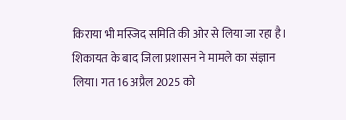किराया भी मस्जिद समिति की ओर से लिया जा रहा है। शिकायत के बाद जिला प्रशासन ने मामले का संज्ञान लिया। गत 16 अप्रैल 2025 को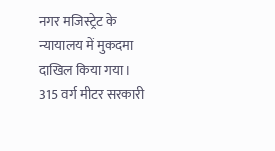नगर मजिस्ट्रेट के न्यायालय में मुकदमा दाखिल किया गया।
315 वर्ग मीटर सरकारी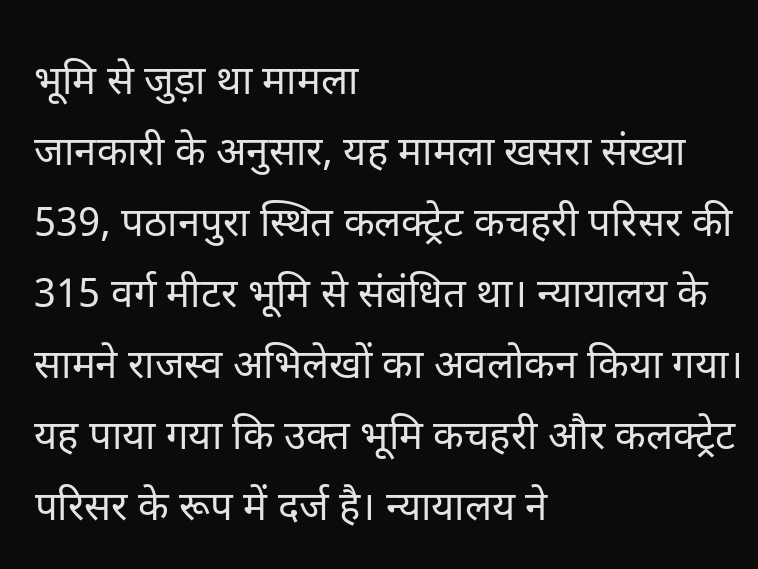भूमि से जुड़ा था मामला
जानकारी के अनुसार, यह मामला खसरा संख्या 539, पठानपुरा स्थित कलक्ट्रेट कचहरी परिसर की 315 वर्ग मीटर भूमि से संबंधित था। न्यायालय के सामने राजस्व अभिलेखों का अवलोकन किया गया। यह पाया गया कि उक्त भूमि कचहरी और कलक्ट्रेट परिसर के रूप में दर्ज है। न्यायालय ने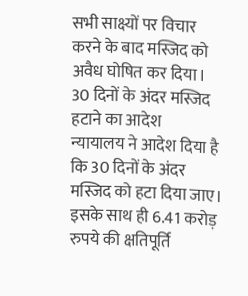सभी साक्ष्यों पर विचार करने के बाद मस्जिद को अवैध घोषित कर दिया।
30 दिनों के अंदर मस्जिद हटाने का आदेश
न्यायालय ने आदेश दिया है कि 30 दिनों के अंदर मस्जिद को हटा दिया जाए। इसके साथ ही 6.41 करोड़ रुपये की क्षतिपूर्ति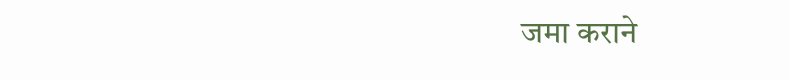जमा कराने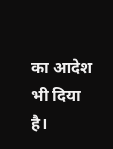का आदेश भी दिया है।